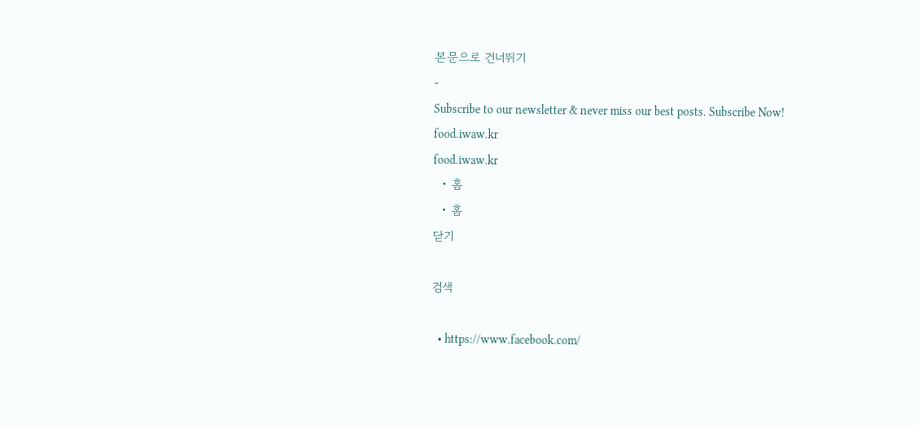본문으로 건너뛰기
-
Subscribe to our newsletter & never miss our best posts. Subscribe Now!
food.iwaw.kr
food.iwaw.kr
  • 홈
  • 홈
닫기

검색

  • https://www.facebook.com/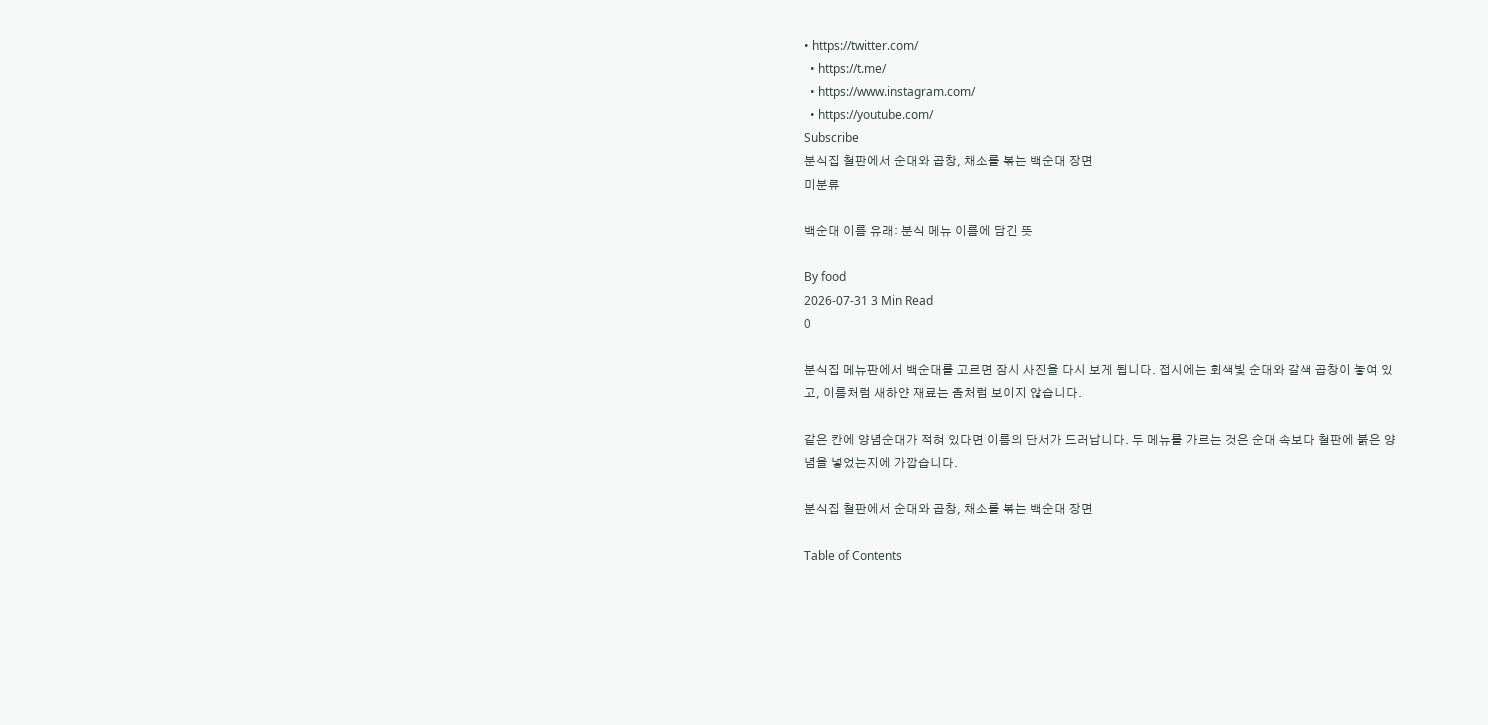• https://twitter.com/
  • https://t.me/
  • https://www.instagram.com/
  • https://youtube.com/
Subscribe
분식집 철판에서 순대와 곱창, 채소를 볶는 백순대 장면
미분류

백순대 이름 유래: 분식 메뉴 이름에 담긴 뜻

By food
2026-07-31 3 Min Read
0

분식집 메뉴판에서 백순대를 고르면 잠시 사진을 다시 보게 됩니다. 접시에는 회색빛 순대와 갈색 곱창이 놓여 있고, 이름처럼 새하얀 재료는 좀처럼 보이지 않습니다.

같은 칸에 양념순대가 적혀 있다면 이름의 단서가 드러납니다. 두 메뉴를 가르는 것은 순대 속보다 철판에 붉은 양념을 넣었는지에 가깝습니다.

분식집 철판에서 순대와 곱창, 채소를 볶는 백순대 장면

Table of Contents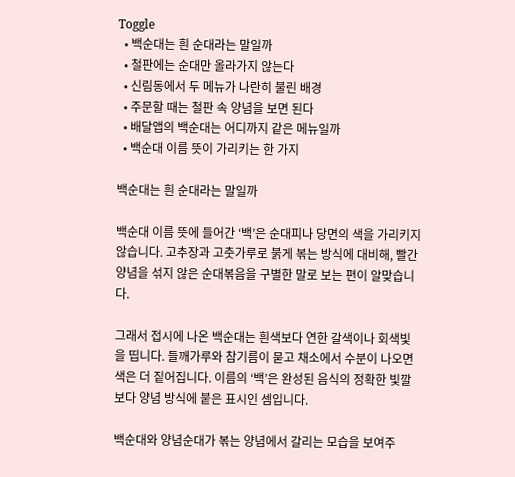Toggle
  • 백순대는 흰 순대라는 말일까
  • 철판에는 순대만 올라가지 않는다
  • 신림동에서 두 메뉴가 나란히 불린 배경
  • 주문할 때는 철판 속 양념을 보면 된다
  • 배달앱의 백순대는 어디까지 같은 메뉴일까
  • 백순대 이름 뜻이 가리키는 한 가지

백순대는 흰 순대라는 말일까

백순대 이름 뜻에 들어간 ‘백’은 순대피나 당면의 색을 가리키지 않습니다. 고추장과 고춧가루로 붉게 볶는 방식에 대비해, 빨간 양념을 섞지 않은 순대볶음을 구별한 말로 보는 편이 알맞습니다.

그래서 접시에 나온 백순대는 흰색보다 연한 갈색이나 회색빛을 띱니다. 들깨가루와 참기름이 묻고 채소에서 수분이 나오면 색은 더 짙어집니다. 이름의 ‘백’은 완성된 음식의 정확한 빛깔보다 양념 방식에 붙은 표시인 셈입니다.

백순대와 양념순대가 볶는 양념에서 갈리는 모습을 보여주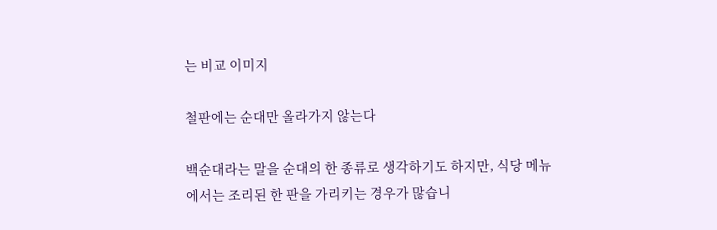는 비교 이미지

철판에는 순대만 올라가지 않는다

백순대라는 말을 순대의 한 종류로 생각하기도 하지만, 식당 메뉴에서는 조리된 한 판을 가리키는 경우가 많습니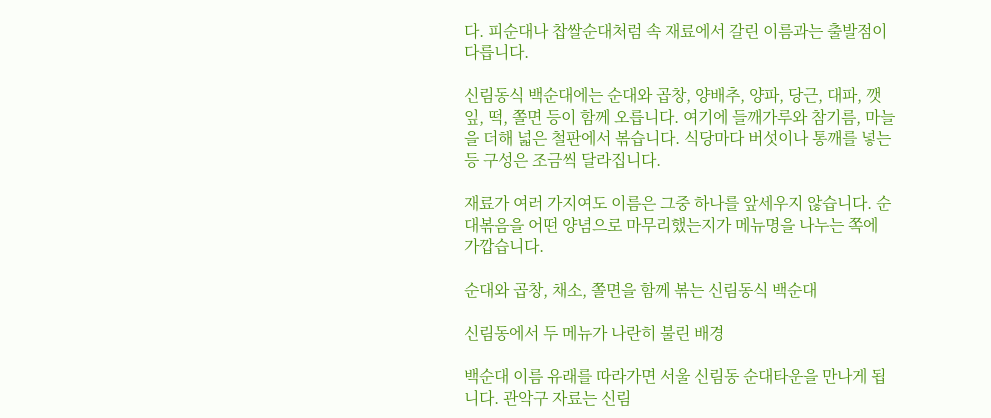다. 피순대나 찹쌀순대처럼 속 재료에서 갈린 이름과는 출발점이 다릅니다.

신림동식 백순대에는 순대와 곱창, 양배추, 양파, 당근, 대파, 깻잎, 떡, 쫄면 등이 함께 오릅니다. 여기에 들깨가루와 참기름, 마늘을 더해 넓은 철판에서 볶습니다. 식당마다 버섯이나 통깨를 넣는 등 구성은 조금씩 달라집니다.

재료가 여러 가지여도 이름은 그중 하나를 앞세우지 않습니다. 순대볶음을 어떤 양념으로 마무리했는지가 메뉴명을 나누는 쪽에 가깝습니다.

순대와 곱창, 채소, 쫄면을 함께 볶는 신림동식 백순대

신림동에서 두 메뉴가 나란히 불린 배경

백순대 이름 유래를 따라가면 서울 신림동 순대타운을 만나게 됩니다. 관악구 자료는 신림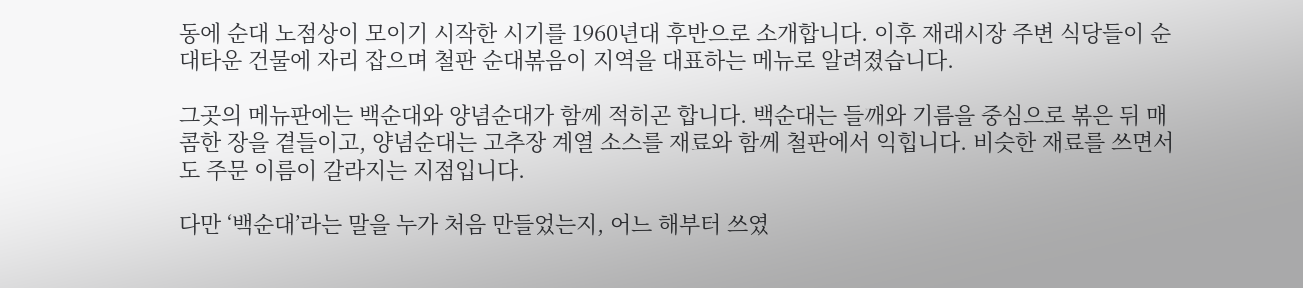동에 순대 노점상이 모이기 시작한 시기를 1960년대 후반으로 소개합니다. 이후 재래시장 주변 식당들이 순대타운 건물에 자리 잡으며 철판 순대볶음이 지역을 대표하는 메뉴로 알려졌습니다.

그곳의 메뉴판에는 백순대와 양념순대가 함께 적히곤 합니다. 백순대는 들깨와 기름을 중심으로 볶은 뒤 매콤한 장을 곁들이고, 양념순대는 고추장 계열 소스를 재료와 함께 철판에서 익힙니다. 비슷한 재료를 쓰면서도 주문 이름이 갈라지는 지점입니다.

다만 ‘백순대’라는 말을 누가 처음 만들었는지, 어느 해부터 쓰였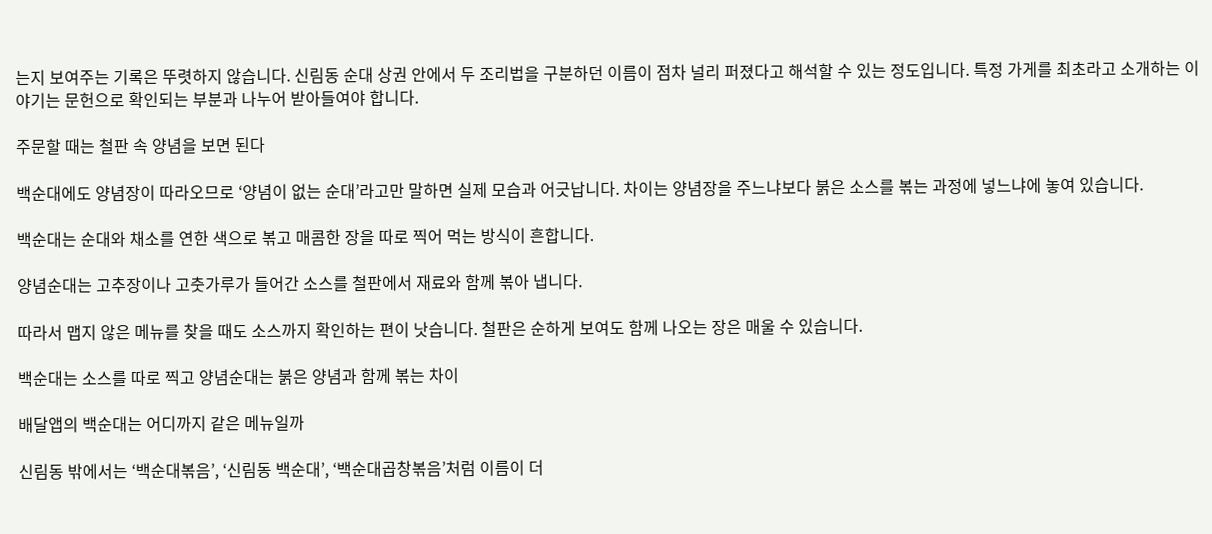는지 보여주는 기록은 뚜렷하지 않습니다. 신림동 순대 상권 안에서 두 조리법을 구분하던 이름이 점차 널리 퍼졌다고 해석할 수 있는 정도입니다. 특정 가게를 최초라고 소개하는 이야기는 문헌으로 확인되는 부분과 나누어 받아들여야 합니다.

주문할 때는 철판 속 양념을 보면 된다

백순대에도 양념장이 따라오므로 ‘양념이 없는 순대’라고만 말하면 실제 모습과 어긋납니다. 차이는 양념장을 주느냐보다 붉은 소스를 볶는 과정에 넣느냐에 놓여 있습니다.

백순대는 순대와 채소를 연한 색으로 볶고 매콤한 장을 따로 찍어 먹는 방식이 흔합니다.

양념순대는 고추장이나 고춧가루가 들어간 소스를 철판에서 재료와 함께 볶아 냅니다.

따라서 맵지 않은 메뉴를 찾을 때도 소스까지 확인하는 편이 낫습니다. 철판은 순하게 보여도 함께 나오는 장은 매울 수 있습니다.

백순대는 소스를 따로 찍고 양념순대는 붉은 양념과 함께 볶는 차이

배달앱의 백순대는 어디까지 같은 메뉴일까

신림동 밖에서는 ‘백순대볶음’, ‘신림동 백순대’, ‘백순대곱창볶음’처럼 이름이 더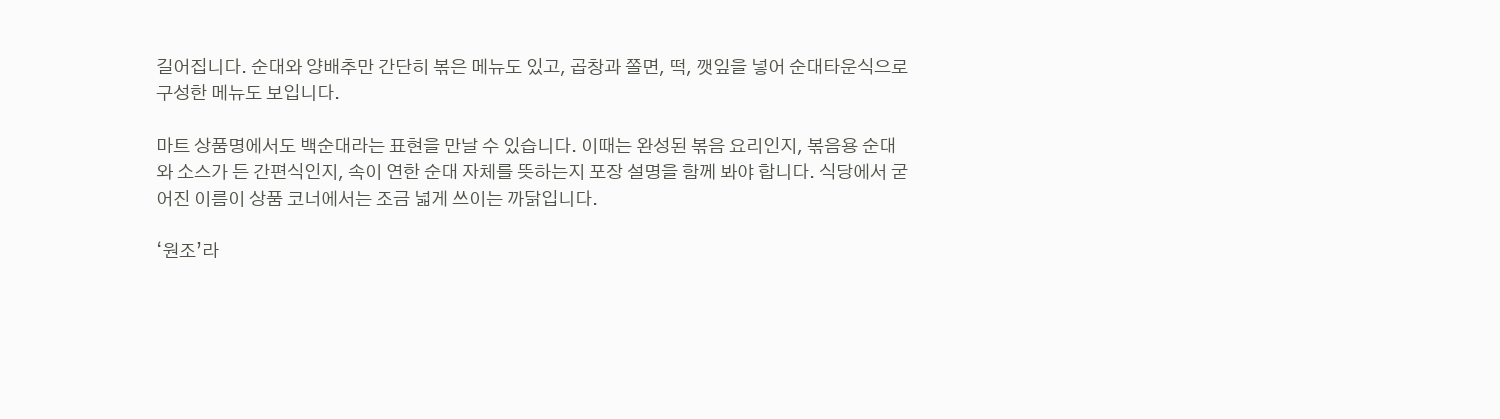길어집니다. 순대와 양배추만 간단히 볶은 메뉴도 있고, 곱창과 쫄면, 떡, 깻잎을 넣어 순대타운식으로 구성한 메뉴도 보입니다.

마트 상품명에서도 백순대라는 표현을 만날 수 있습니다. 이때는 완성된 볶음 요리인지, 볶음용 순대와 소스가 든 간편식인지, 속이 연한 순대 자체를 뜻하는지 포장 설명을 함께 봐야 합니다. 식당에서 굳어진 이름이 상품 코너에서는 조금 넓게 쓰이는 까닭입니다.

‘원조’라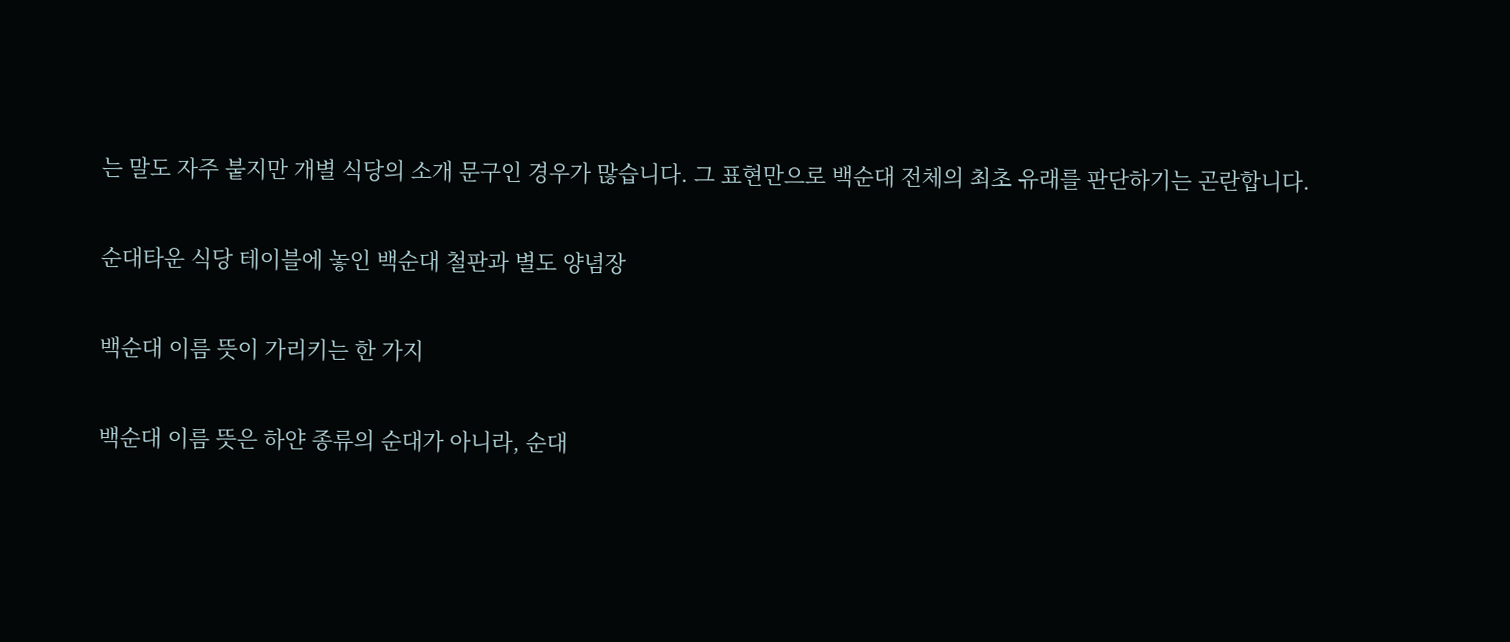는 말도 자주 붙지만 개별 식당의 소개 문구인 경우가 많습니다. 그 표현만으로 백순대 전체의 최초 유래를 판단하기는 곤란합니다.

순대타운 식당 테이블에 놓인 백순대 철판과 별도 양념장

백순대 이름 뜻이 가리키는 한 가지

백순대 이름 뜻은 하얀 종류의 순대가 아니라, 순대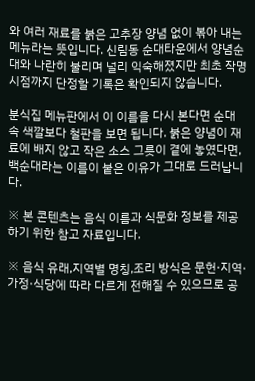와 여러 재료를 붉은 고추장 양념 없이 볶아 내는 메뉴라는 뜻입니다. 신림동 순대타운에서 양념순대와 나란히 불리며 널리 익숙해졌지만 최초 작명 시점까지 단정할 기록은 확인되지 않습니다.

분식집 메뉴판에서 이 이름을 다시 본다면 순대 속 색깔보다 철판을 보면 됩니다. 붉은 양념이 재료에 배지 않고 작은 소스 그릇이 곁에 놓였다면, 백순대라는 이름이 붙은 이유가 그대로 드러납니다.

※ 본 콘텐츠는 음식 이름과 식문화 정보를 제공하기 위한 참고 자료입니다.

※ 음식 유래,지역별 명칭,조리 방식은 문헌·지역·가정·식당에 따라 다르게 전해질 수 있으므로 공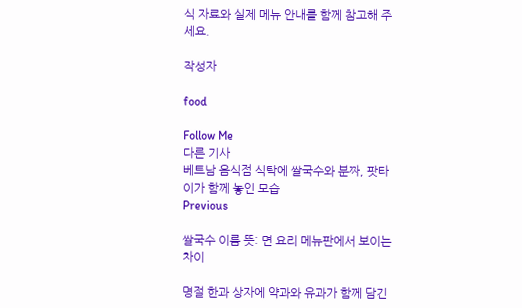식 자료와 실제 메뉴 안내를 함께 참고해 주세요.

작성자

food

Follow Me
다른 기사
베트남 음식점 식탁에 쌀국수와 분짜, 팟타이가 함께 놓인 모습
Previous

쌀국수 이름 뜻: 면 요리 메뉴판에서 보이는 차이

명절 한과 상자에 약과와 유과가 함께 담긴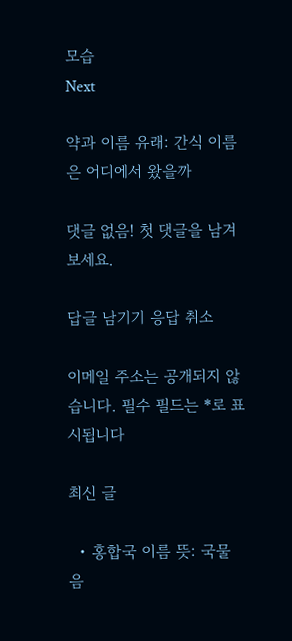모습
Next

약과 이름 유래: 간식 이름은 어디에서 왔을까

댓글 없음! 첫 댓글을 남겨보세요.

답글 남기기 응답 취소

이메일 주소는 공개되지 않습니다. 필수 필드는 *로 표시됩니다

최신 글

  • 홍합국 이름 뜻: 국물 음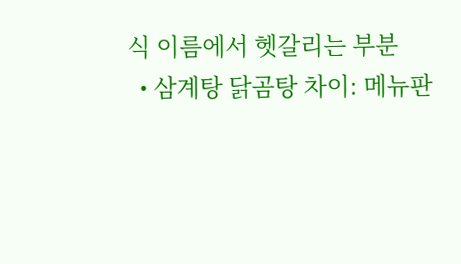식 이름에서 헷갈리는 부분
  • 삼계탕 닭곰탕 차이: 메뉴판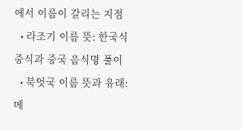에서 이름이 갈리는 지점
  • 라조기 이름 뜻: 한국식 중식과 중국 음식명 풀이
  • 북엇국 이름 뜻과 유래: 메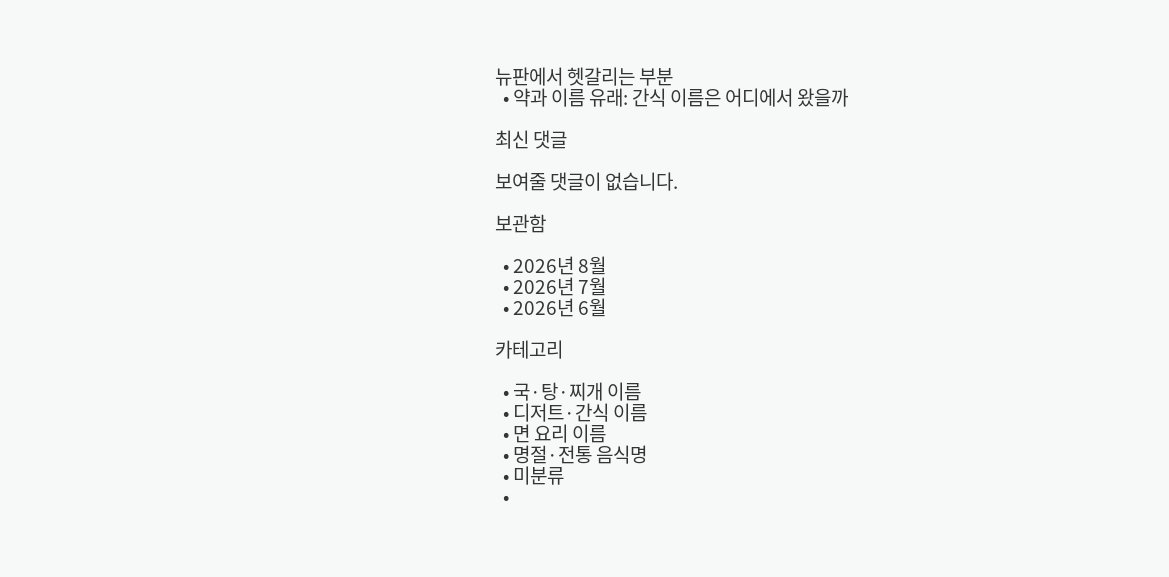뉴판에서 헷갈리는 부분
  • 약과 이름 유래: 간식 이름은 어디에서 왔을까

최신 댓글

보여줄 댓글이 없습니다.

보관함

  • 2026년 8월
  • 2026년 7월
  • 2026년 6월

카테고리

  • 국·탕·찌개 이름
  • 디저트·간식 이름
  • 면 요리 이름
  • 명절·전통 음식명
  • 미분류
  •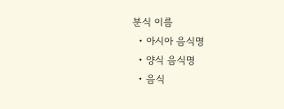분식 이름
  • 아시아 음식명
  • 양식 음식명
  • 음식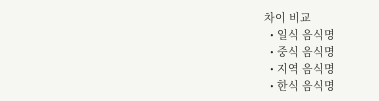차이 비교
  • 일식 음식명
  • 중식 음식명
  • 지역 음식명
  • 한식 음식명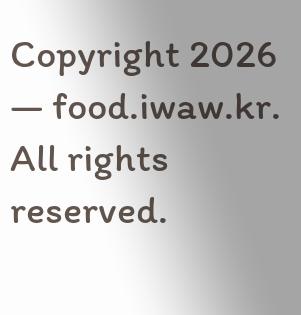Copyright 2026 — food.iwaw.kr. All rights reserved.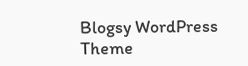Blogsy WordPress Theme